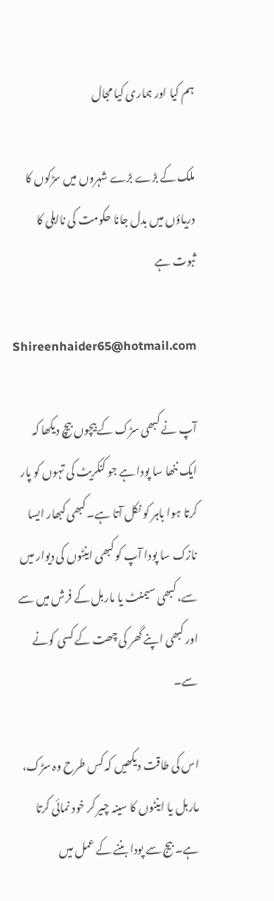ہم کیا اور ہماری کیا مجال

ملک کے بڑے بڑے شہروں میں سڑکوں کا دریاؤں میں بدل جانا حکومت کی نااہلی کا ثبوت ہے

Shireenhaider65@hotmail.com

آپ نے کبھی سڑک کے بیچوں بیچ دیکھا کہ ایک ننھا سا پودا ہے جو کنکریٹ کی تہوں کو پار کرتا ہوا باہر کو نکل آتا ہے۔ کبھی کبھار ایسا نازک سا پودا آپ کو کبھی اینٹوں کی دیوار میں سے، کبھی سیمنٹ یا ماربل کے فرش میں سے اور کبھی اپنے گھر کی چھت کے کسی کونے سے۔

اس کی طاقت دیکھیں کہ کس طرح وہ سڑک، ماربل یا اینٹوں کا سینہ چیر کر خود نمائی کرتا ہے۔ بیج سے پودا بننے کے عمل میں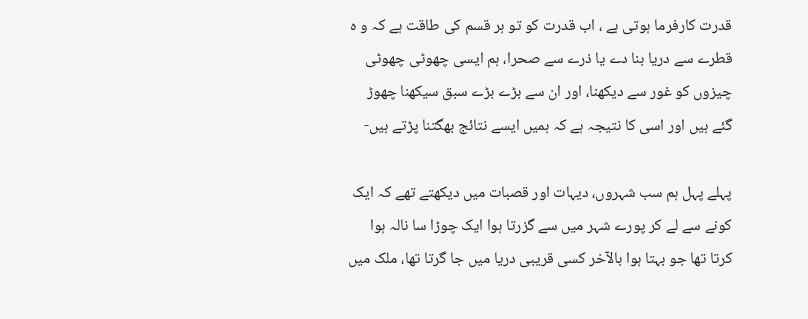قدرت کارفرما ہوتی ہے ، اب قدرت کو تو ہر قسم کی طاقت ہے کہ و ہ قطرے سے دریا بنا دے یا ذرے سے صحرا، ہم ایسی چھوٹی چھوٹی چیزوں کو غور سے دیکھنا، اور ان سے بڑے بڑے سبق سیکھنا چھوڑ گئے ہیں اور اسی کا نتیجہ ہے کہ ہمیں ایسے نتائج بھگتنا پڑتے ہیں-

پہلے پہل ہم سب شہروں، دیہات اور قصبات میں دیکھتے تھے کہ ایک کونے سے لے کر پورے شہر میں سے گزرتا ہوا ایک چوڑا سا نالہ ہوا کرتا تھا جو بہتا ہوا بالآخر کسی قریبی دریا میں جا گرتا تھا، ملک میں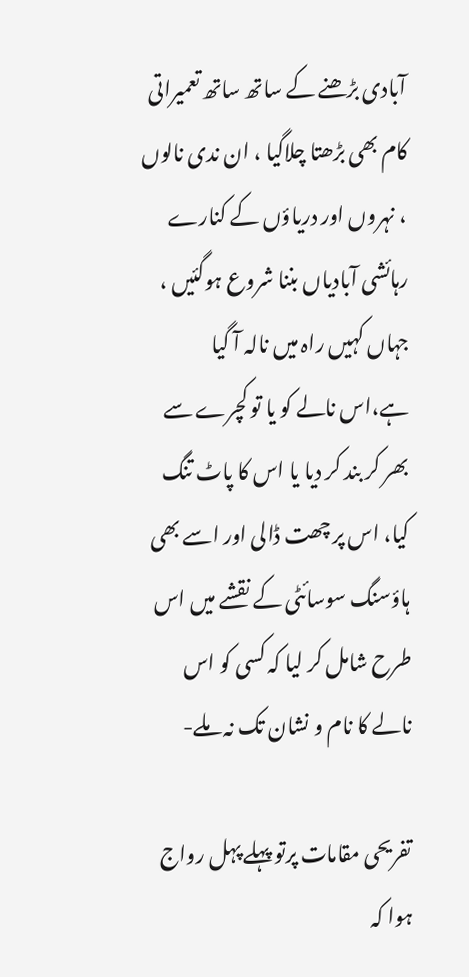آبادی بڑھنے کے ساتھ ساتھ تعمیراتی کام بھی بڑھتا چلاگیا ، ان ندی نالوں ، نہروں اور دریاؤں کے کنارے رہائشی آبادیاں بننا شروع ہوگئیں ، جہاں کہیں راہ میں نالہ آ گیا ہے،اس نالے کو یا تو کچرے سے بھر کر بند کر دیا یا اس کا پاٹ تنگ کیا، اس پر چھت ڈالی اور اسے بھی ہاؤسنگ سوسائٹی کے نقشے میں اس طرح شامل کر لیا کہ کسی کو اس نالے کا نام و نشان تک نہ ملے-

تفریحی مقامات پرتو پہلے پہل رواج ہوا کہ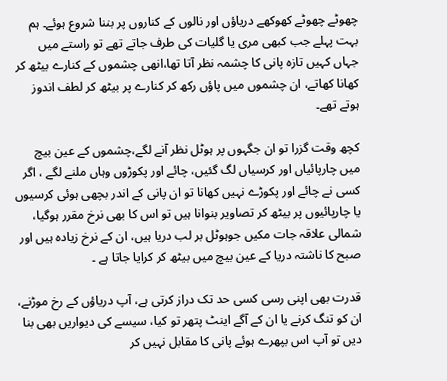چھوٹے چھوٹے کھوکھے دریاؤں اور نالوں کے کناروں پر بننا شروع ہوئے۔ ہم بہت پہلے جب کبھی مری یا گلیات کی طرف جاتے تھے تو راستے میں جہاں کہیں تازہ پانی کا چشمہ نظر آتا تھا،انھی چشموں کے کنارے بیٹھ کر کھانا کھاتے، ان چشموں میں پاؤں رکھ کر کنارے پر بیٹھ کر لطف اندوز ہوتے تھے۔

کچھ وقت گزرا تو ان جگہوں پر ہوٹل نظر آنے لگے،چشموں کے عین بیچ میں چارپائیاں اور کرسیاں لگ گئیں، چائے اور پکوڑوں وہاں ملنے لگے ، اگر کسی نے چائے اور پکوڑے نہیں کھانا تو ان پانی کے اندر بچھی ہوئی کرسیوں یا چارپائیوں پر بیٹھ کر تصاویر بنوانا ہیں تو اس کا بھی نرخ مقرر ہوگیا، شمالی علاقہ جات مکیں جوہوٹل بر لب دریا ہیں، ان کے نرخ زیادہ ہیں اور صبح کا ناشتہ دریا کے عین بیچ میں بیٹھ کر کرایا جاتا ہے ۔

قدرت بھی اپنی رسی کسی حد تک دراز کرتی ہے، آپ دریاؤں کے رخ موڑنے، ان کو تنگ کرنے یا ان کے آگے اینٹ پتھر تو کیا، سیسے کی دیواریں بھی بنا دیں تو آپ اس بپھرے ہوئے پانی کا مقابل نہیں کر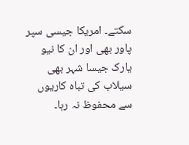سکتے۔ امریکا جیسی سپر پاور بھی اور ان کا نیو یارک جیسا شہر بھی سیلاب کی تباہ کاریوں سے محفوظ نہ رہا۔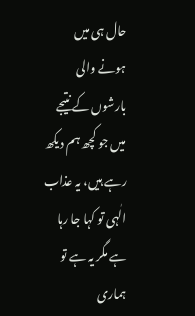حال ہی میں ہونے والی بارشوں کے نتیجے میں جو کچھ ہم دیکھ رہے ہیں، یہ عذاب الٰہی تو کہا جا رہا ہے مگر یہ ہے تو ہماری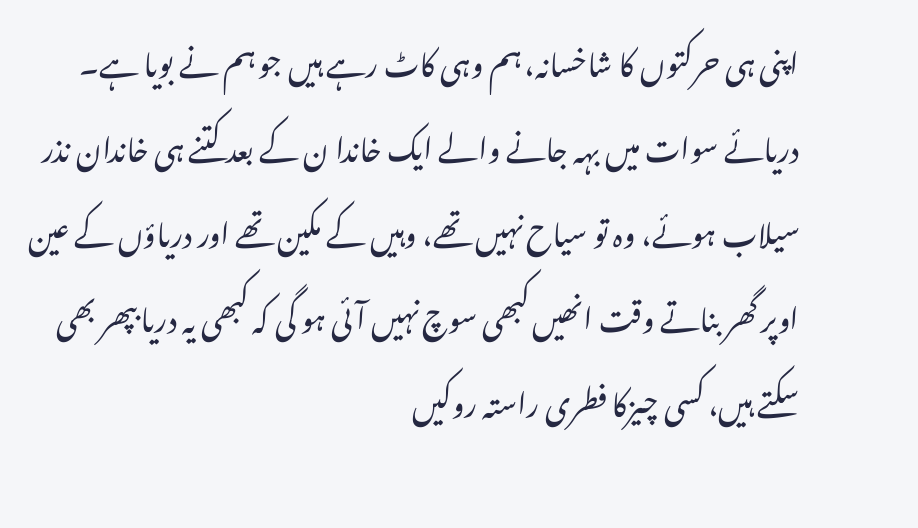اپنی ہی حرکتوں کا شاخسانہ، ہم وہی کاٹ رہے ہیں جو ہم نے بویا ہے۔ دریائے سوات میں بہہ جانے والے ایک خاندا ن کے بعد کتنے ہی خاندان نذر سیلاب ہوئے، وہ تو سیاح نہیں تھے، وہیں کے مکین تھے اور دریاؤں کے عین اوپر گھر بناتے وقت انھیں کبھی سوچ نہیں آئی ہو گی کہ کبھی یہ دریا بپھر بھی سکتے ہیں، کسی چیزکا فطری راستہ روکیں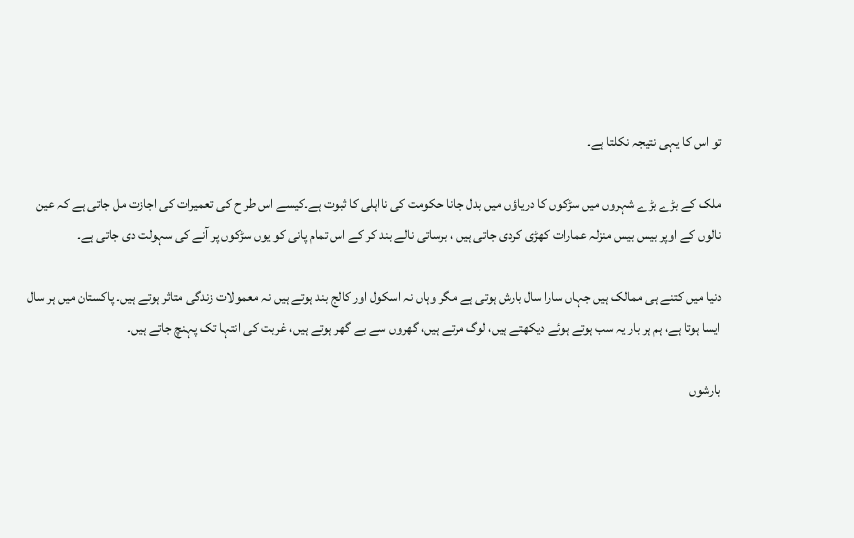تو اس کا یہی نتیجہ نکلتا ہے۔

ملک کے بڑے بڑے شہروں میں سڑکوں کا دریاؤں میں بدل جانا حکومت کی نااہلی کا ثبوت ہے۔کیسے اس طر ح کی تعمیرات کی اجازت مل جاتی ہے کہ عین نالوں کے اوپر بیس بیس منزلہ عمارات کھڑی کردی جاتی ہیں ، برساتی نالے بند کر کے اس تمام پانی کو یوں سڑکوں پر آنے کی سہولت دی جاتی ہے۔

دنیا میں کتنے ہی ممالک ہیں جہاں سارا سال بارش ہوتی ہے مگر وہاں نہ اسکول اور کالج بند ہوتے ہیں نہ معمولات زندگی متاثر ہوتے ہیں۔ پاکستان میں ہر سال ایسا ہوتا ہے، ہم ہر بار یہ سب ہوتے ہوئے دیکھتے ہیں، لوگ مرتے ہیں، گھروں سے بے گھر ہوتے ہیں، غربت کی انتہا تک پہنچ جاتے ہیں۔

بارشوں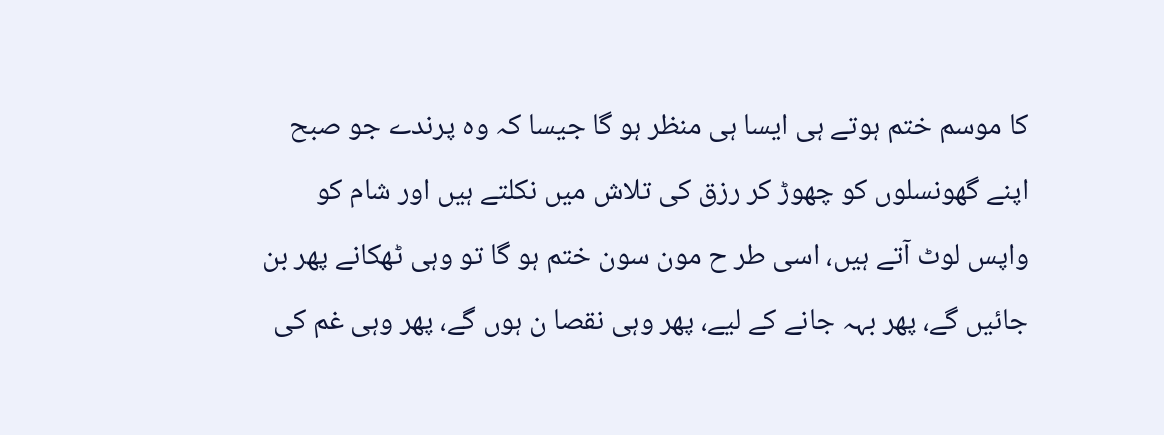کا موسم ختم ہوتے ہی ایسا ہی منظر ہو گا جیسا کہ وہ پرندے جو صبح اپنے گھونسلوں کو چھوڑ کر رزق کی تلاش میں نکلتے ہیں اور شام کو واپس لوٹ آتے ہیں، اسی طر ح مون سون ختم ہو گا تو وہی ٹھکانے پھر بن جائیں گے، پھر بہہ جانے کے لیے، پھر وہی نقصا ن ہوں گے، پھر وہی غم کی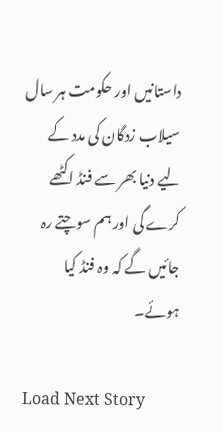داستانیں اور حکومت ہر سال سیلاب زدگان کی مدد کے لیے دنیا بھر سے فنڈ اکٹھے کرے گی اور ہم سوچتے رہ جائیں گے کہ وہ فنڈ کیا ہوئے۔

Load Next Story